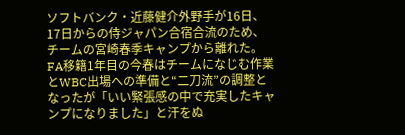ソフトバンク・近藤健介外野手が16日、17日からの侍ジャパン合宿合流のため、チームの宮崎春季キャンプから離れた。
FA移籍1年目の今春はチームになじむ作業とWBC出場への準備と“二刀流”の調整となったが「いい緊張感の中で充実したキャンプになりました」と汗をぬ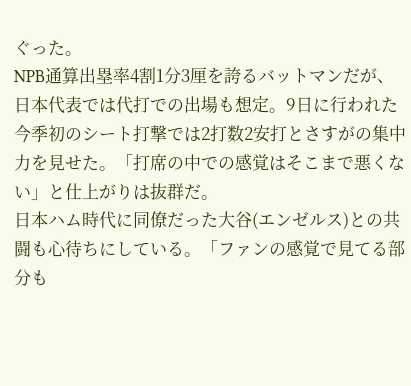ぐった。
NPB通算出塁率4割1分3厘を誇るバットマンだが、日本代表では代打での出場も想定。9日に行われた今季初のシート打撃では2打数2安打とさすがの集中力を見せた。「打席の中での感覚はそこまで悪くない」と仕上がりは抜群だ。
日本ハム時代に同僚だった大谷(エンゼルス)との共闘も心待ちにしている。「ファンの感覚で見てる部分も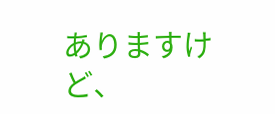ありますけど、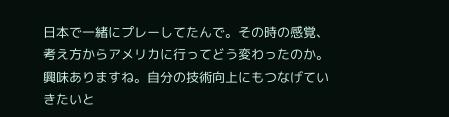日本で一緒にプレーしてたんで。その時の感覚、考え方からアメリカに行ってどう変わったのか。興味ありますね。自分の技術向上にもつなげていきたいと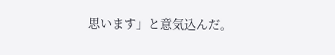思います」と意気込んだ。